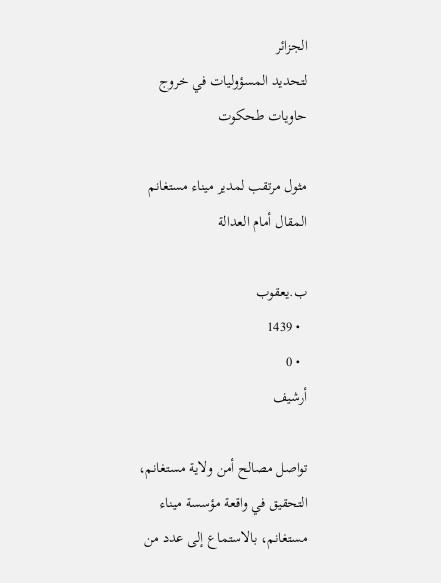الجزائر
لتحديد المسؤوليات في خروج حاويات طحكوت

مثول مرتقب لمدير ميناء مستغانم المقال أمام العدالة

ب.يعقوب
  • 1439
  • 0
أرشيف

تواصل مصالح أمن ولاية مستغانم، التحقيق في واقعة مؤسسة ميناء مستغانم، بالاستماع إلى عدد من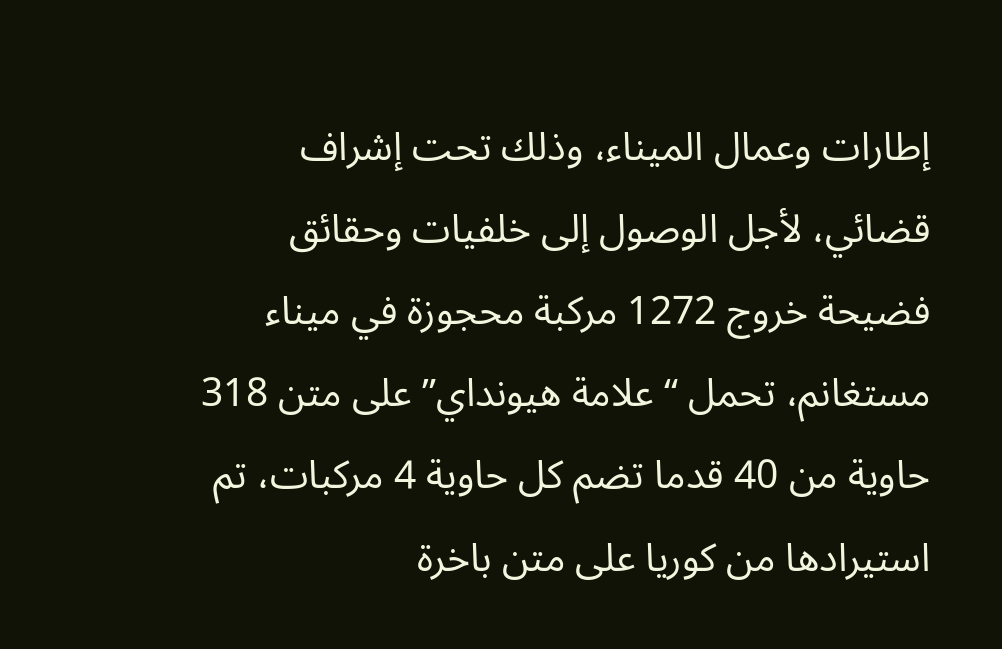إطارات وعمال الميناء، وذلك تحت إشراف قضائي، لأجل الوصول إلى خلفيات وحقائق فضيحة خروج 1272 مركبة محجوزة في ميناء مستغانم، تحمل “علامة هيونداي” على متن 318 حاوية من 40 قدما تضم كل حاوية 4 مركبات، تم استيرادها من كوريا على متن باخرة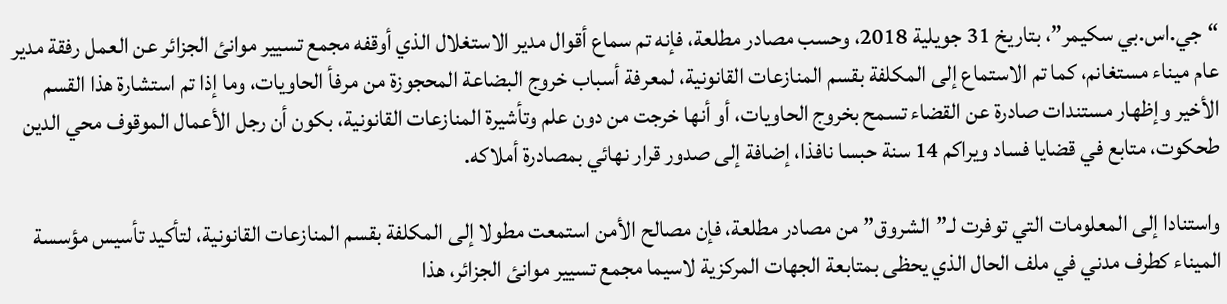“جي.اس.بي سكيمر”، بتاريخ 31 جويلية 2018، وحسب مصادر مطلعة، فإنه تم سماع أقوال مدير الاستغلال الذي أوقفه مجمع تسيير موانئ الجزائر عن العمل رفقة مدير عام ميناء مستغانم، كما تم الاستماع إلى المكلفة بقسم المنازعات القانونية، لمعرفة أسباب خروج البضاعة المحجوزة من مرفأ الحاويات، وما إذا تم استشارة هذا القسم الأخير وإظهار مستندات صادرة عن القضاء تسمح بخروج الحاويات، أو أنها خرجت من دون علم وتأشيرة المنازعات القانونية، بكون أن رجل الأعمال الموقوف محي الدين طحكوت، متابع في قضايا فساد ويراكم 14 سنة حبسا نافذا، إضافة إلى صدور قرار نهائي بمصادرة أملاكه.

واستنادا إلى المعلومات التي توفرت لـ”الشروق” من مصادر مطلعة، فإن مصالح الأمن استمعت مطولا إلى المكلفة بقسم المنازعات القانونية، لتأكيد تأسيس مؤسسة الميناء كطرف مدني في ملف الحال الذي يحظى بمتابعة الجهات المركزية لاسيما مجمع تسيير موانئ الجزائر، هذا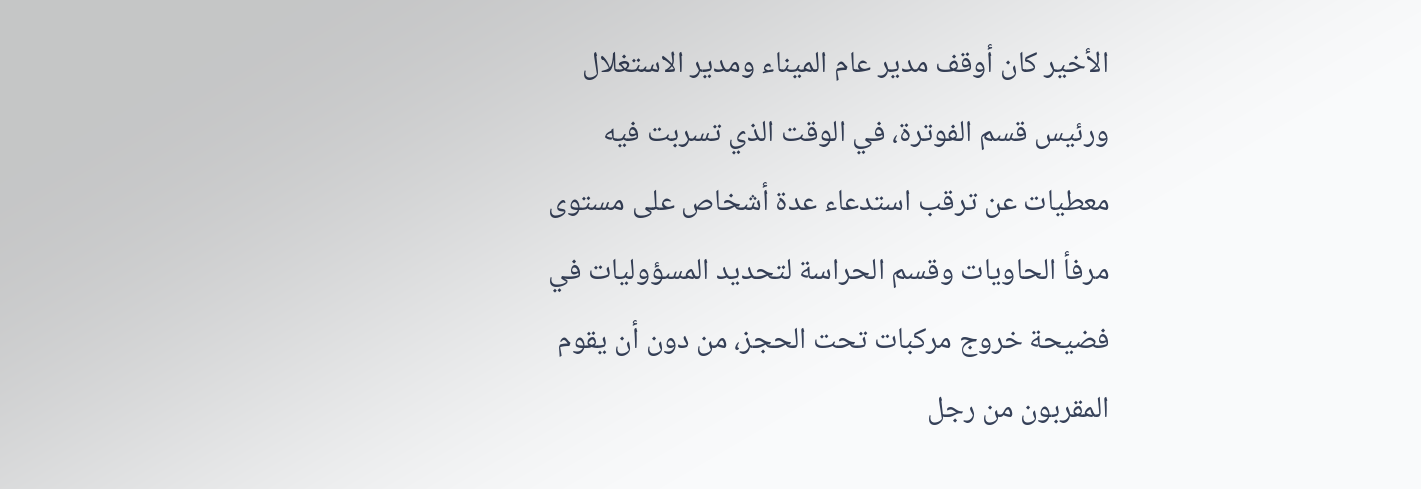الأخير كان أوقف مدير عام الميناء ومدير الاستغلال ورئيس قسم الفوترة، في الوقت الذي تسربت فيه معطيات عن ترقب استدعاء عدة أشخاص على مستوى مرفأ الحاويات وقسم الحراسة لتحديد المسؤوليات في فضيحة خروج مركبات تحت الحجز، من دون أن يقوم المقربون من رجل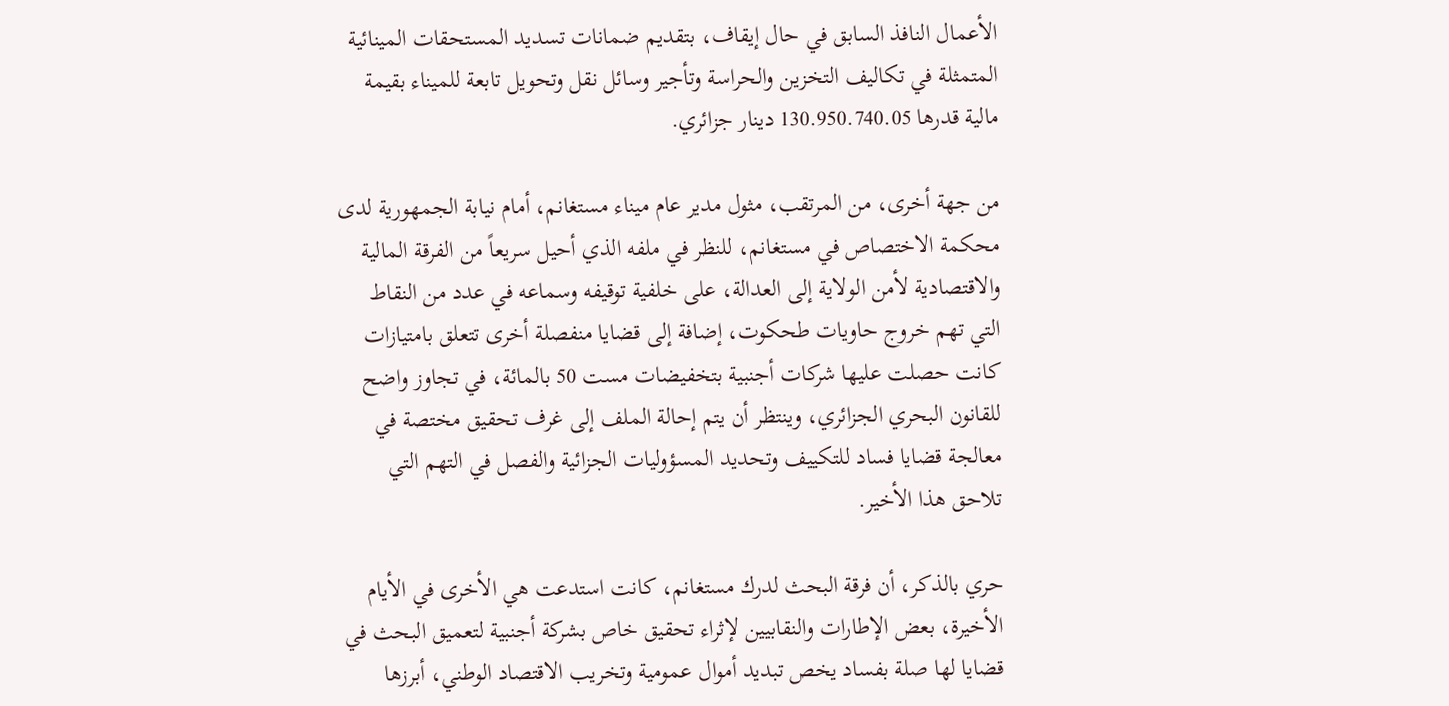الأعمال النافذ السابق في حال إيقاف، بتقديم ضمانات تسديد المستحقات المينائية المتمثلة في تكاليف التخزين والحراسة وتأجير وسائل نقل وتحويل تابعة للميناء بقيمة مالية قدرها 130.950.740.05 دينار جزائري.

من جهة أخرى، من المرتقب، مثول مدير عام ميناء مستغانم، أمام نيابة الجمهورية لدى محكمة الاختصاص في مستغانم، للنظر في ملفه الذي أحيل سريعاً من الفرقة المالية والاقتصادية لأمن الولاية إلى العدالة، على خلفية توقيفه وسماعه في عدد من النقاط التي تهم خروج حاويات طحكوت، إضافة إلى قضايا منفصلة أخرى تتعلق بامتيازات كانت حصلت عليها شركات أجنبية بتخفيضات مست 50 بالمائة، في تجاوز واضح للقانون البحري الجزائري، وينتظر أن يتم إحالة الملف إلى غرف تحقيق مختصة في معالجة قضايا فساد للتكييف وتحديد المسؤوليات الجزائية والفصل في التهم التي تلاحق هذا الأخير.

حري بالذكر، أن فرقة البحث لدرك مستغانم، كانت استدعت هي الأخرى في الأيام الأخيرة، بعض الإطارات والنقابيين لإثراء تحقيق خاص بشركة أجنبية لتعميق البحث في قضايا لها صلة بفساد يخص تبديد أموال عمومية وتخريب الاقتصاد الوطني، أبرزها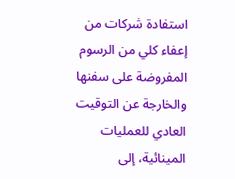استفادة شركات من إعفاء كلي من الرسوم المفروضة على سفنها والخارجة عن التوقيت العادي للعمليات المينائية، إلى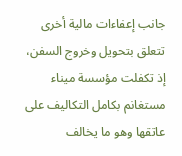جانب إعفاءات مالية أخرى تتعلق بتحويل وخروج السفن، إذ تكفلت مؤسسة ميناء مستغانم بكامل التكاليف على عاتقها وهو ما يخالف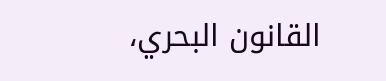القانون البحري،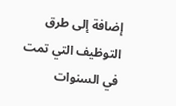إضافة إلى طرق التوظيف التي تمت في السنوات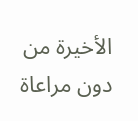الأخيرة من دون مراعاة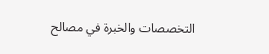التخصصات والخبرة في مصالح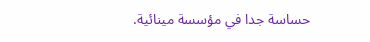حساسة جدا في مؤسسة مينائية.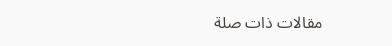مقالات ذات صلة